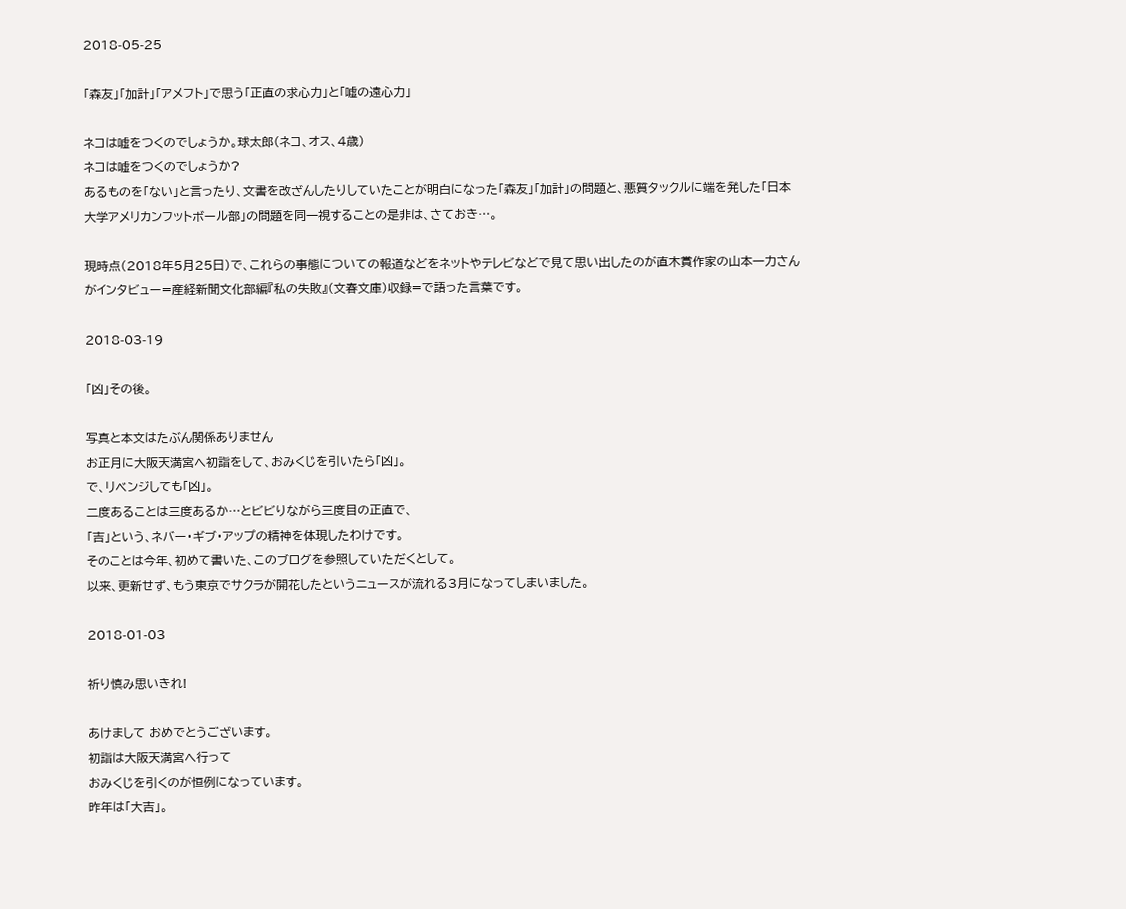2018-05-25

「森友」「加計」「アメフト」で思う「正直の求心力」と「嘘の遠心力」

ネコは嘘をつくのでしょうか。球太郎(ネコ、オス、4歳)
ネコは嘘をつくのでしょうか?
あるものを「ない」と言ったり、文書を改ざんしたりしていたことが明白になった「森友」「加計」の問題と、悪質タックルに端を発した「日本大学アメリカンフットボール部」の問題を同一視することの是非は、さておき…。

現時点(2018年5月25日)で、これらの事態についての報道などをネットやテレビなどで見て思い出したのが直木賞作家の山本一力さんがインタビュー=産経新聞文化部編『私の失敗』(文春文庫)収録=で語った言葉です。

2018-03-19

「凶」その後。

写真と本文はたぶん関係ありません
お正月に大阪天満宮へ初詣をして、おみくじを引いたら「凶」。
で、リベンジしても「凶」。
二度あることは三度あるか…とビビりながら三度目の正直で、
「吉」という、ネバー・ギブ・アップの精神を体現したわけです。
そのことは今年、初めて書いた、このブログを参照していただくとして。
以来、更新せず、もう東京でサクラが開花したというニュースが流れる3月になってしまいました。

2018-01-03

祈り慎み思いきれ!

あけまして おめでとうございます。
初詣は大阪天満宮へ行って
おみくじを引くのが恒例になっています。
昨年は「大吉」。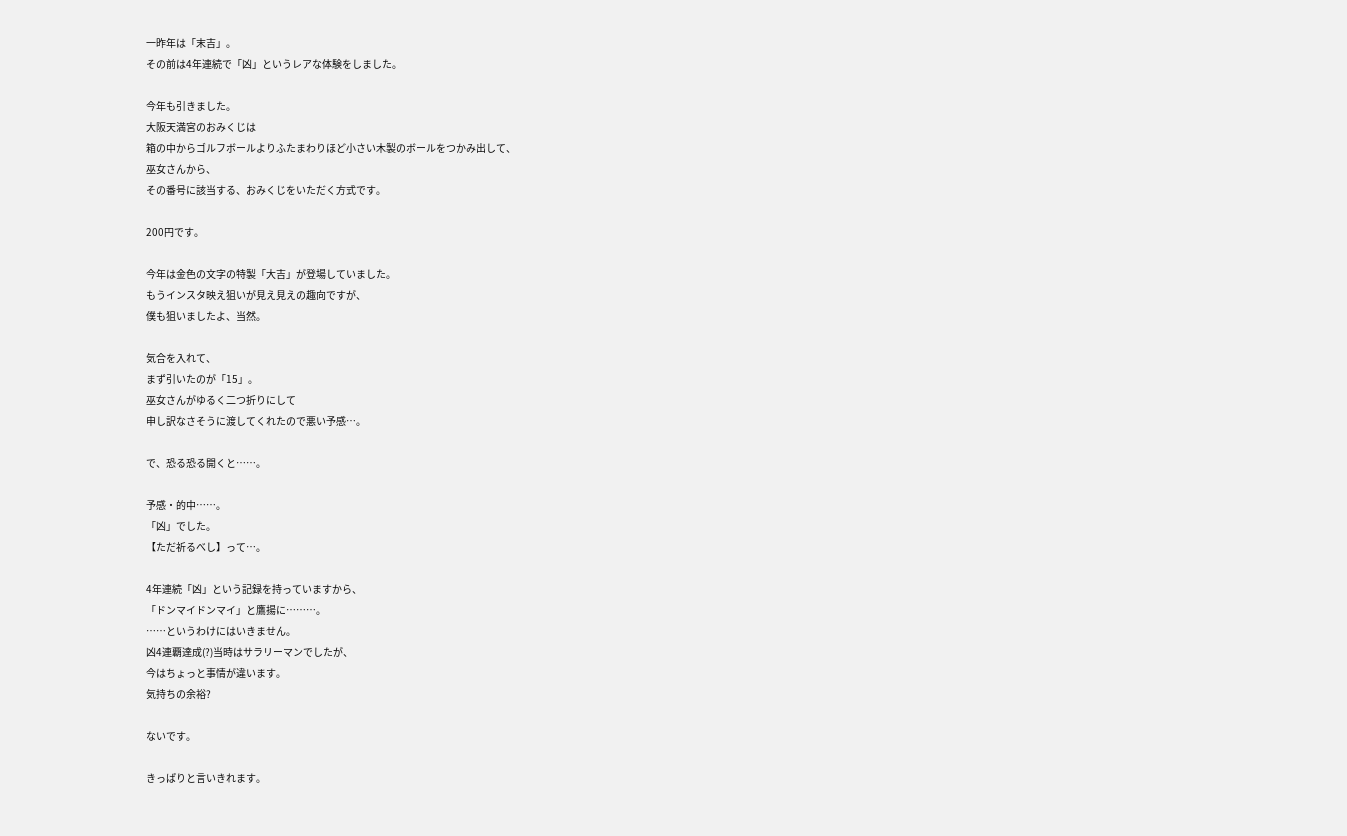一昨年は「末吉」。
その前は4年連続で「凶」というレアな体験をしました。

今年も引きました。
大阪天満宮のおみくじは
箱の中からゴルフボールよりふたまわりほど小さい木製のボールをつかみ出して、
巫女さんから、
その番号に該当する、おみくじをいただく方式です。

200円です。

今年は金色の文字の特製「大吉」が登場していました。
もうインスタ映え狙いが見え見えの趣向ですが、
僕も狙いましたよ、当然。

気合を入れて、
まず引いたのが「15」。
巫女さんがゆるく二つ折りにして
申し訳なさそうに渡してくれたので悪い予感…。

で、恐る恐る開くと……。

予感・的中……。
「凶」でした。
【ただ祈るべし】って…。

4年連続「凶」という記録を持っていますから、
「ドンマイドンマイ」と鷹揚に………。
……というわけにはいきません。
凶4連覇達成(?)当時はサラリーマンでしたが、
今はちょっと事情が違います。
気持ちの余裕?

ないです。

きっぱりと言いきれます。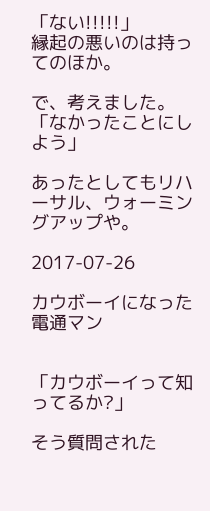「ない!!!!!」
縁起の悪いのは持ってのほか。

で、考えました。
「なかったことにしよう」

あったとしてもリハーサル、ウォーミングアップや。

2017-07-26

カウボーイになった電通マン


「カウボーイって知ってるか?」

そう質問された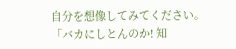自分を想像してみてください。
「バカにしとんのか! 知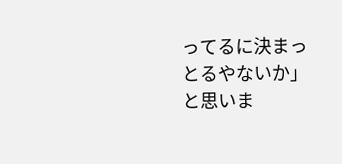ってるに決まっとるやないか」と思いま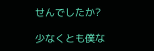せんでしたか?

少なくとも僕な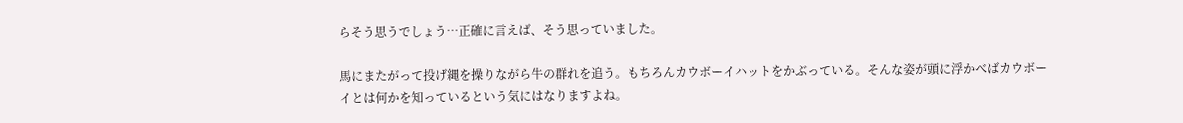らそう思うでしょう…正確に言えば、そう思っていました。

馬にまたがって投げ縄を操りながら牛の群れを追う。もちろんカウボーイハットをかぶっている。そんな姿が頭に浮かべばカウボーイとは何かを知っているという気にはなりますよね。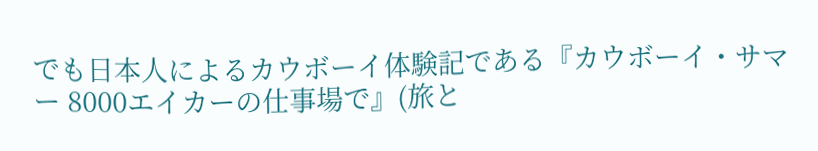でも日本人によるカウボーイ体験記である『カウボーイ・サマー 8000エイカーの仕事場で』(旅と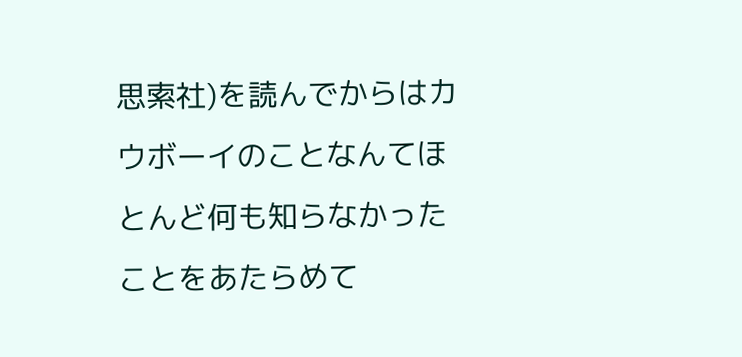思索社)を読んでからはカウボーイのことなんてほとんど何も知らなかったことをあたらめて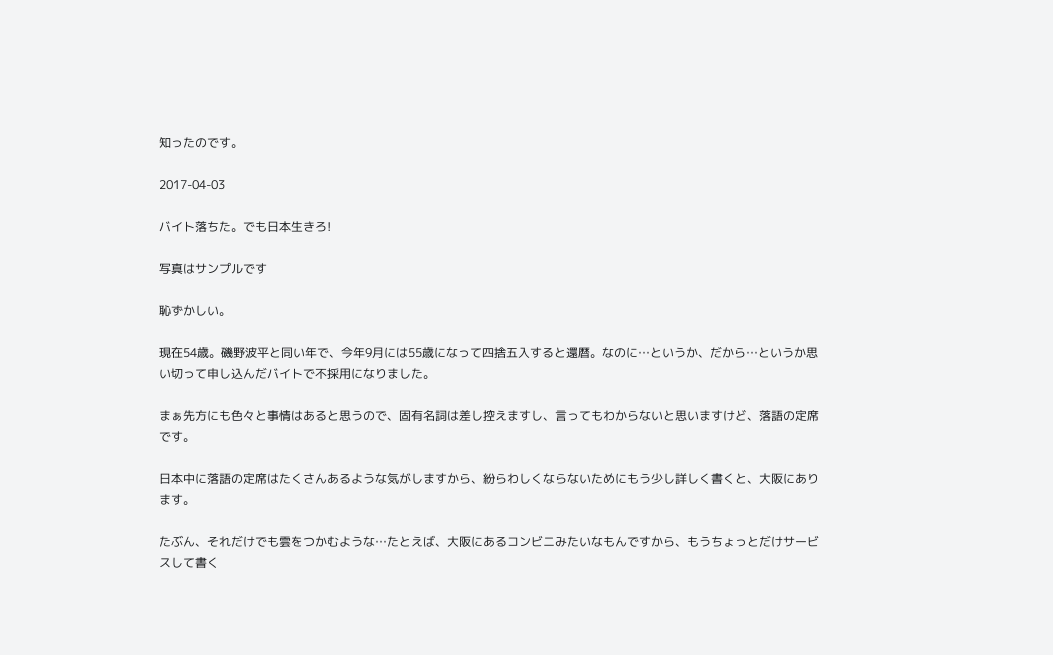知ったのです。

2017-04-03

バイト落ちた。でも日本生きろ!

写真はサンプルです

恥ずかしい。

現在54歳。磯野波平と同い年で、今年9月には55歳になって四捨五入すると還暦。なのに…というか、だから…というか思い切って申し込んだバイトで不採用になりました。

まぁ先方にも色々と事情はあると思うので、固有名詞は差し控えますし、言ってもわからないと思いますけど、落語の定席です。

日本中に落語の定席はたくさんあるような気がしますから、紛らわしくならないためにもう少し詳しく書くと、大阪にあります。

たぶん、それだけでも雲をつかむような…たとえば、大阪にあるコンビニみたいなもんですから、もうちょっとだけサービスして書く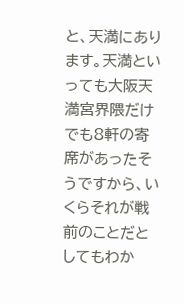と、天満にあります。天満といっても大阪天満宮界隈だけでも8軒の寄席があったそうですから、いくらそれが戦前のことだとしてもわか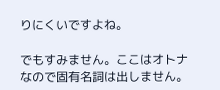りにくいですよね。

でもすみません。ここはオトナなので固有名詞は出しません。